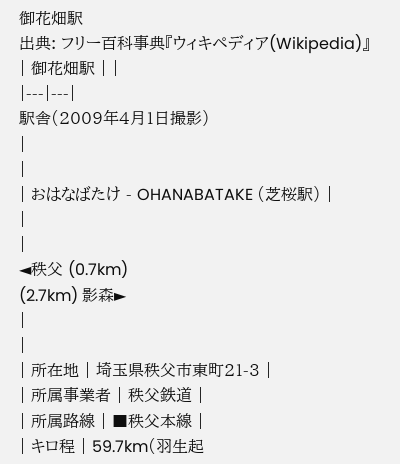御花畑駅
出典: フリー百科事典『ウィキペディア(Wikipedia)』
| 御花畑駅 | |
|---|---|
駅舎(2009年4月1日撮影)
|
|
| おはなばたけ - OHANABATAKE (芝桜駅) |
|
|
◄秩父 (0.7km)
(2.7km) 影森►
|
|
| 所在地 | 埼玉県秩父市東町21-3 |
| 所属事業者 | 秩父鉄道 |
| 所属路線 | ■秩父本線 |
| キロ程 | 59.7km(羽生起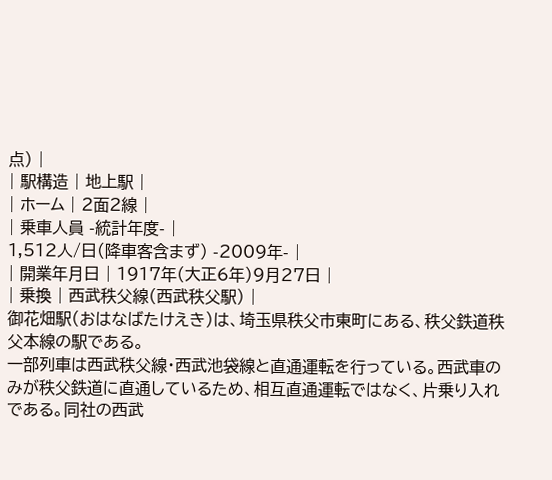点) |
| 駅構造 | 地上駅 |
| ホーム | 2面2線 |
| 乗車人員 -統計年度- |
1,512人/日(降車客含まず) -2009年- |
| 開業年月日 | 1917年(大正6年)9月27日 |
| 乗換 | 西武秩父線(西武秩父駅) |
御花畑駅(おはなばたけえき)は、埼玉県秩父市東町にある、秩父鉄道秩父本線の駅である。
一部列車は西武秩父線・西武池袋線と直通運転を行っている。西武車のみが秩父鉄道に直通しているため、相互直通運転ではなく、片乗り入れである。同社の西武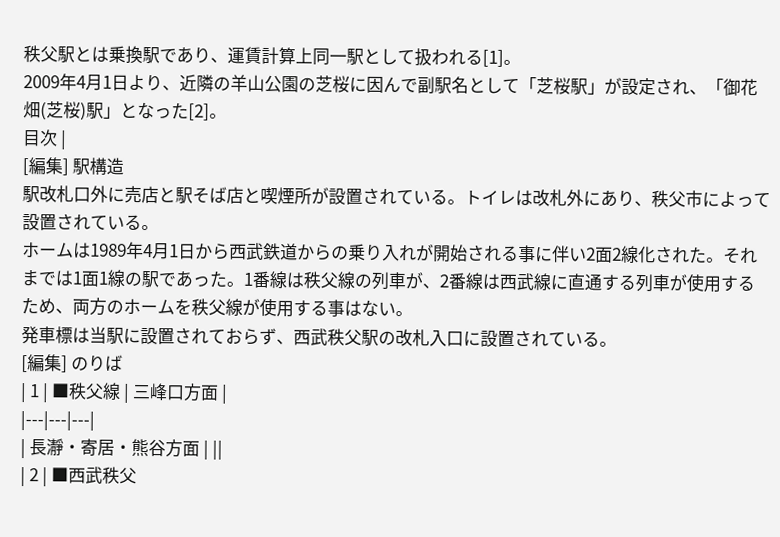秩父駅とは乗換駅であり、運賃計算上同一駅として扱われる[1]。
2009年4月1日より、近隣の羊山公園の芝桜に因んで副駅名として「芝桜駅」が設定され、「御花畑(芝桜)駅」となった[2]。
目次 |
[編集] 駅構造
駅改札口外に売店と駅そば店と喫煙所が設置されている。トイレは改札外にあり、秩父市によって設置されている。
ホームは1989年4月1日から西武鉄道からの乗り入れが開始される事に伴い2面2線化された。それまでは1面1線の駅であった。1番線は秩父線の列車が、2番線は西武線に直通する列車が使用するため、両方のホームを秩父線が使用する事はない。
発車標は当駅に設置されておらず、西武秩父駅の改札入口に設置されている。
[編集] のりば
| 1 | ■秩父線 | 三峰口方面 |
|---|---|---|
| 長瀞・寄居・熊谷方面 | ||
| 2 | ■西武秩父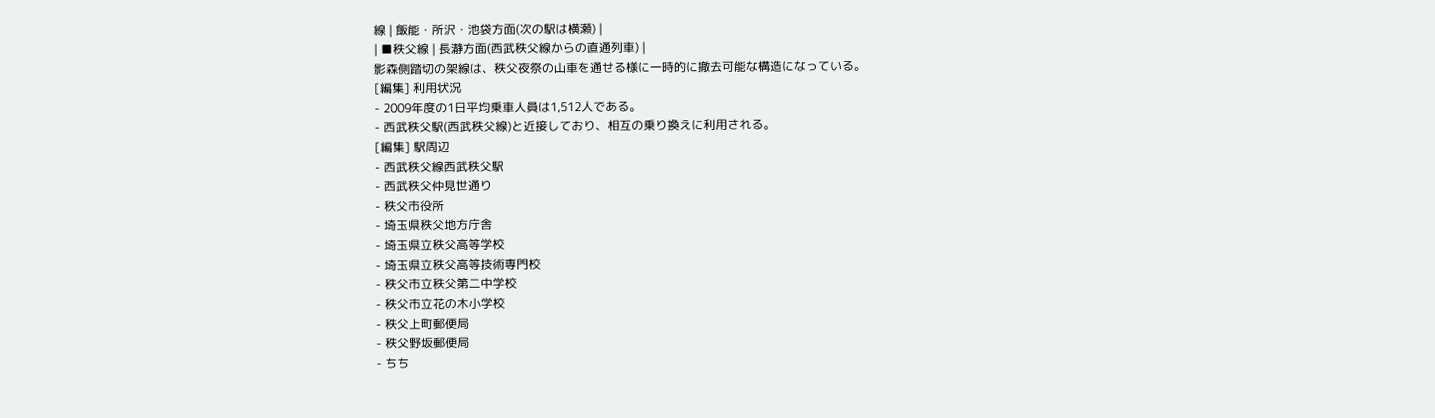線 | 飯能・所沢・池袋方面(次の駅は横瀬) |
| ■秩父線 | 長瀞方面(西武秩父線からの直通列車) |
影森側踏切の架線は、秩父夜祭の山車を通せる様に一時的に撤去可能な構造になっている。
[編集] 利用状況
- 2009年度の1日平均乗車人員は1,512人である。
- 西武秩父駅(西武秩父線)と近接しており、相互の乗り換えに利用される。
[編集] 駅周辺
- 西武秩父線西武秩父駅
- 西武秩父仲見世通り
- 秩父市役所
- 埼玉県秩父地方庁舎
- 埼玉県立秩父高等学校
- 埼玉県立秩父高等技術専門校
- 秩父市立秩父第二中学校
- 秩父市立花の木小学校
- 秩父上町郵便局
- 秩父野坂郵便局
- ちち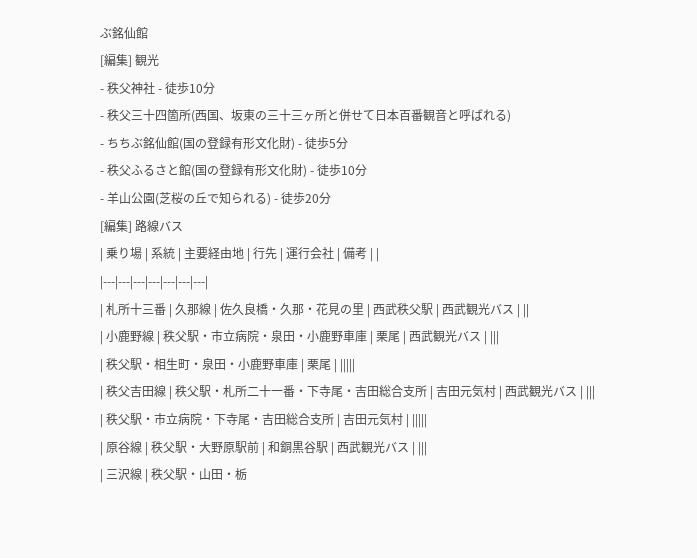ぶ銘仙館
[編集] 観光
- 秩父神社 - 徒歩10分
- 秩父三十四箇所(西国、坂東の三十三ヶ所と併せて日本百番観音と呼ばれる)
- ちちぶ銘仙館(国の登録有形文化財) - 徒歩5分
- 秩父ふるさと館(国の登録有形文化財) - 徒歩10分
- 羊山公園(芝桜の丘で知られる) - 徒歩20分
[編集] 路線バス
| 乗り場 | 系統 | 主要経由地 | 行先 | 運行会社 | 備考 | |
|---|---|---|---|---|---|---|
| 札所十三番 | 久那線 | 佐久良橋・久那・花見の里 | 西武秩父駅 | 西武観光バス | ||
| 小鹿野線 | 秩父駅・市立病院・泉田・小鹿野車庫 | 栗尾 | 西武観光バス | |||
| 秩父駅・相生町・泉田・小鹿野車庫 | 栗尾 | |||||
| 秩父吉田線 | 秩父駅・札所二十一番・下寺尾・吉田総合支所 | 吉田元気村 | 西武観光バス | |||
| 秩父駅・市立病院・下寺尾・吉田総合支所 | 吉田元気村 | |||||
| 原谷線 | 秩父駅・大野原駅前 | 和銅黒谷駅 | 西武観光バス | |||
| 三沢線 | 秩父駅・山田・栃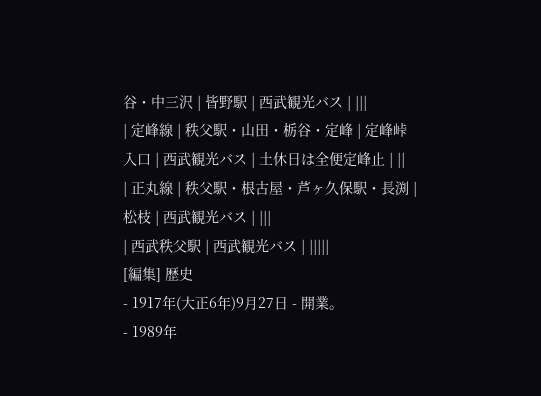谷・中三沢 | 皆野駅 | 西武観光バス | |||
| 定峰線 | 秩父駅・山田・栃谷・定峰 | 定峰峠入口 | 西武観光バス | 土休日は全便定峰止 | ||
| 正丸線 | 秩父駅・根古屋・芦ヶ久保駅・長渕 | 松枝 | 西武観光バス | |||
| 西武秩父駅 | 西武観光バス | |||||
[編集] 歴史
- 1917年(大正6年)9月27日 - 開業。
- 1989年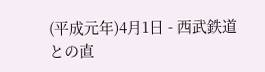(平成元年)4月1日 - 西武鉄道との直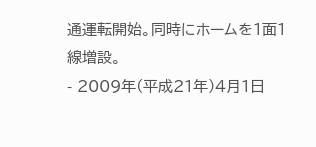通運転開始。同時にホームを1面1線増設。
- 2009年(平成21年)4月1日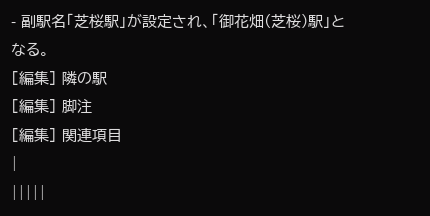- 副駅名「芝桜駅」が設定され、「御花畑(芝桜)駅」となる。
[編集] 隣の駅
[編集] 脚注
[編集] 関連項目
|
|||||